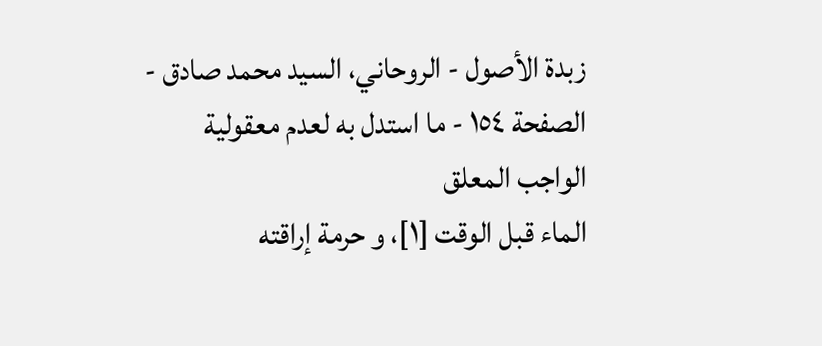زبدة الأصول - الروحاني، السيد محمد صادق - الصفحة ١٥٤ - ما استدل به لعدم معقولية الواجب المعلق
الماء قبل الوقت [١]، و حرمة إراقته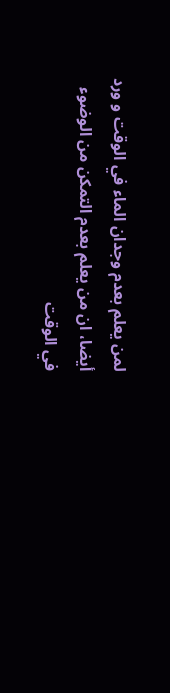لمن يعلم بعدم وجدان الماء في الوقت و ورد أيضا، ان من يعلم بعدم التمكن من الوضوء في الوقت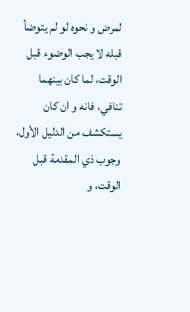لمرض و نحوه لو لم يتوضأ قبله لا يجب الوضوء قبل الوقت، لما كان بينهما تنافي، فانه و ان كان يستكشف من الدليل الأول، وجوب ذي المقدمة قبل الوقت، و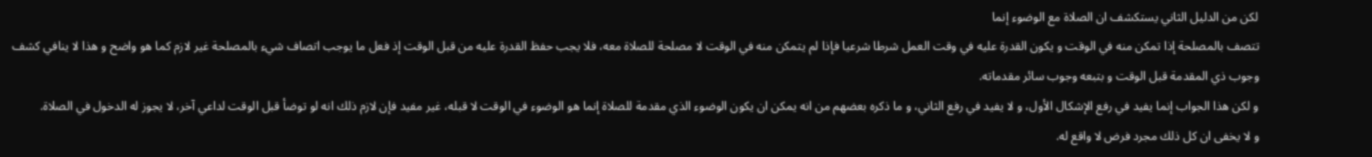لكن من الدليل الثاني يستكشف ان الصلاة مع الوضوء إنما
تتصف بالمصلحة إذا تمكن منه في الوقت و يكون القدرة عليه في وقت العمل شرطا شرعيا فإذا لم يتمكن منه في الوقت لا مصلحة للصلاة معه، فلا يجب حفظ القدرة عليه من قبل الوقت إذ فعل ما يوجب اتصاف شيء بالمصلحة غير لازم كما هو واضح و هذا لا ينافي كشف وجوب ذي المقدمة قبل الوقت و بتبعه وجوب سائر مقدماته.
و لكن هذا الجواب إنما يفيد في رفع الإشكال الأول، و لا يفيد في رفع الثاني، و ما ذكره بعضهم من انه يمكن ان يكون الوضوء الذي مقدمة للصلاة إنما هو الوضوء في الوقت لا قبله، غير مفيد فإن لازم ذلك انه لو توضأ قبل الوقت لداعي آخر، لا يجوز له الدخول في الصلاة.
و لا يخفى ان كل ذلك مجرد فرض لا واقع له.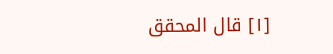[١] قال المحقق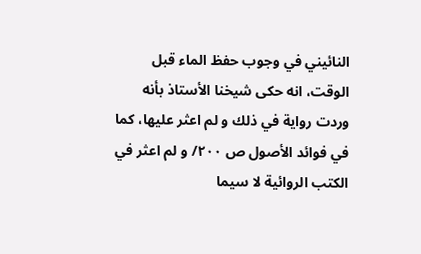النائيني في وجوب حفظ الماء قبل الوقت، انه حكى شيخنا الأستاذ بأنه وردت رواية في ذلك و لم اعثر عليها، كما في فوائد الأصول ص ٢٠٠/ و لم اعثر في الكتب الروائية لا سيما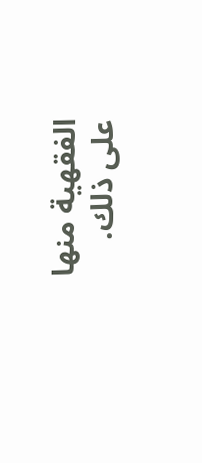الفقهية منها على ذلك.